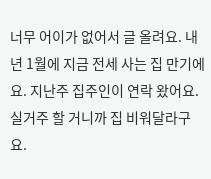너무 어이가 없어서 글 올려요. 내년 1월에 지금 전세 사는 집 만기에요. 지난주 집주인이 연락 왔어요. 실거주 할 거니까 집 비워달라구요.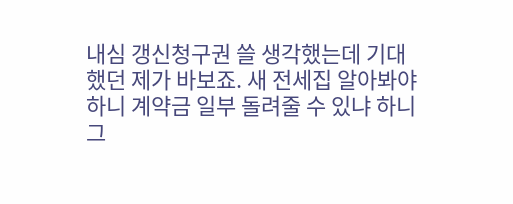내심 갱신청구권 쓸 생각했는데 기대했던 제가 바보죠. 새 전세집 알아봐야 하니 계약금 일부 돌려줄 수 있냐 하니 그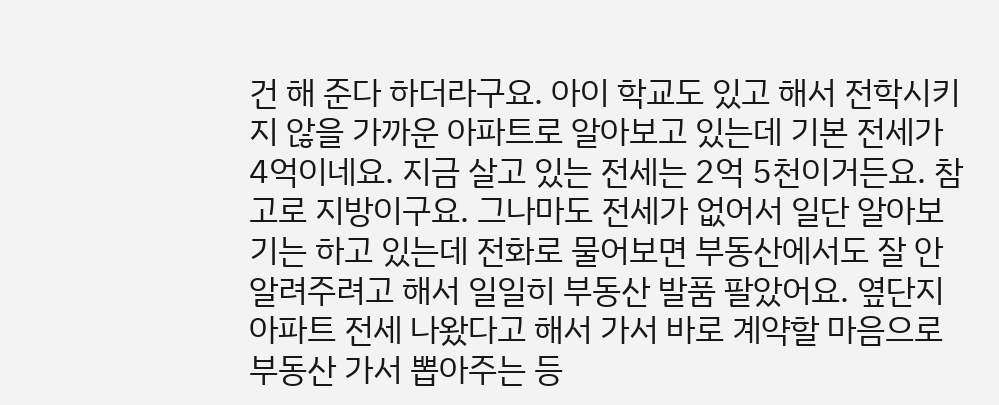건 해 준다 하더라구요. 아이 학교도 있고 해서 전학시키지 않을 가까운 아파트로 알아보고 있는데 기본 전세가 4억이네요. 지금 살고 있는 전세는 2억 5천이거든요. 참고로 지방이구요. 그나마도 전세가 없어서 일단 알아보기는 하고 있는데 전화로 물어보면 부동산에서도 잘 안 알려주려고 해서 일일히 부동산 발품 팔았어요. 옆단지 아파트 전세 나왔다고 해서 가서 바로 계약할 마음으로 부동산 가서 뽑아주는 등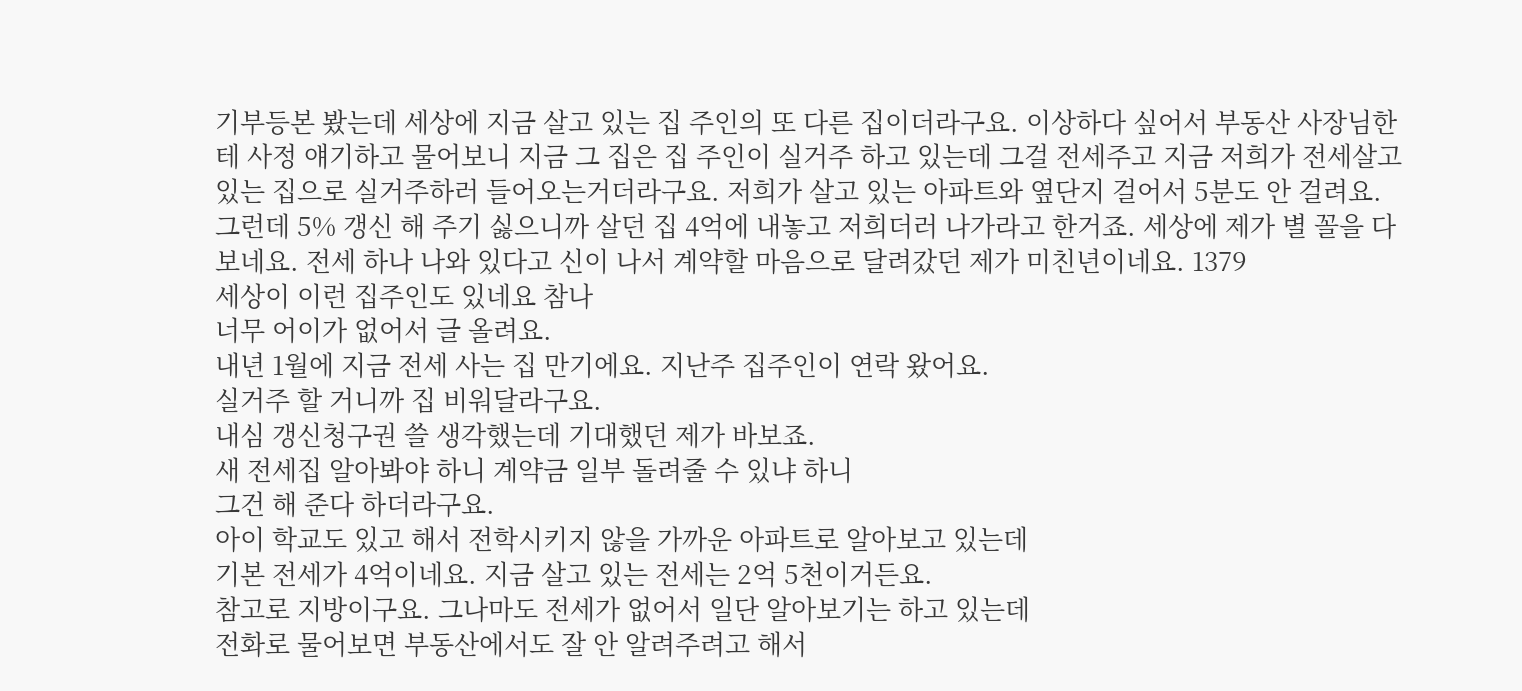기부등본 봤는데 세상에 지금 살고 있는 집 주인의 또 다른 집이더라구요. 이상하다 싶어서 부동산 사장님한테 사정 얘기하고 물어보니 지금 그 집은 집 주인이 실거주 하고 있는데 그걸 전세주고 지금 저희가 전세살고 있는 집으로 실거주하러 들어오는거더라구요. 저희가 살고 있는 아파트와 옆단지 걸어서 5분도 안 걸려요. 그런데 5% 갱신 해 주기 싫으니까 살던 집 4억에 내놓고 저희더러 나가라고 한거죠. 세상에 제가 별 꼴을 다 보네요. 전세 하나 나와 있다고 신이 나서 계약할 마음으로 달려갔던 제가 미친년이네요. 1379
세상이 이런 집주인도 있네요 참나
너무 어이가 없어서 글 올려요.
내년 1월에 지금 전세 사는 집 만기에요. 지난주 집주인이 연락 왔어요.
실거주 할 거니까 집 비워달라구요.
내심 갱신청구권 쓸 생각했는데 기대했던 제가 바보죠.
새 전세집 알아봐야 하니 계약금 일부 돌려줄 수 있냐 하니
그건 해 준다 하더라구요.
아이 학교도 있고 해서 전학시키지 않을 가까운 아파트로 알아보고 있는데
기본 전세가 4억이네요. 지금 살고 있는 전세는 2억 5천이거든요.
참고로 지방이구요. 그나마도 전세가 없어서 일단 알아보기는 하고 있는데
전화로 물어보면 부동산에서도 잘 안 알려주려고 해서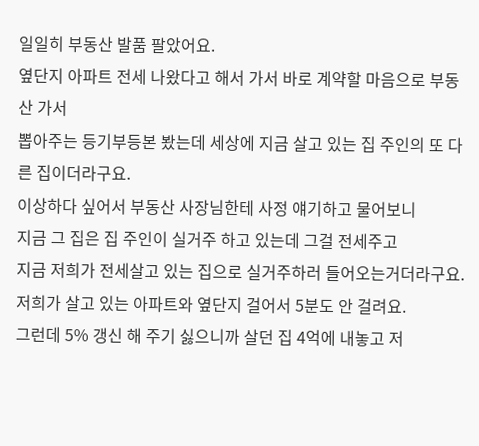일일히 부동산 발품 팔았어요.
옆단지 아파트 전세 나왔다고 해서 가서 바로 계약할 마음으로 부동산 가서
뽑아주는 등기부등본 봤는데 세상에 지금 살고 있는 집 주인의 또 다른 집이더라구요.
이상하다 싶어서 부동산 사장님한테 사정 얘기하고 물어보니
지금 그 집은 집 주인이 실거주 하고 있는데 그걸 전세주고
지금 저희가 전세살고 있는 집으로 실거주하러 들어오는거더라구요.
저희가 살고 있는 아파트와 옆단지 걸어서 5분도 안 걸려요.
그런데 5% 갱신 해 주기 싫으니까 살던 집 4억에 내놓고 저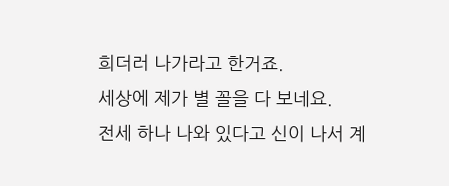희더러 나가라고 한거죠.
세상에 제가 별 꼴을 다 보네요.
전세 하나 나와 있다고 신이 나서 계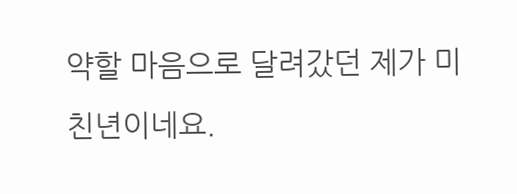약할 마음으로 달려갔던 제가 미친년이네요.